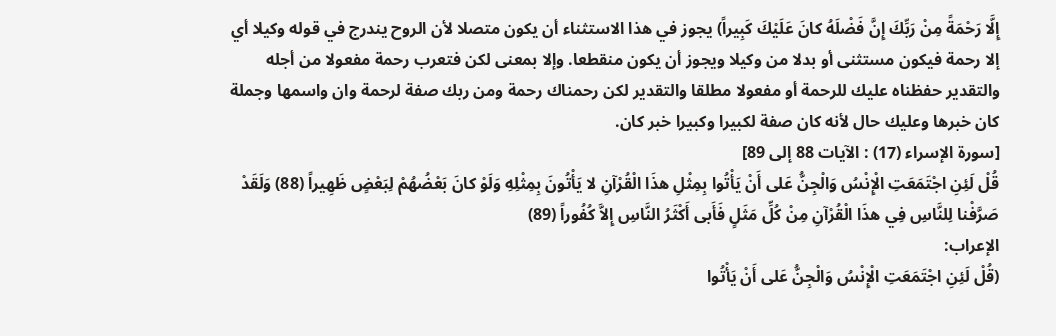إِلَّا رَحْمَةً مِنْ رَبِّكَ إِنَّ فَضْلَهُ كانَ عَلَيْكَ كَبِيراً) يجوز في هذا الاستثناء أن يكون متصلا لأن الروح يندرج في قوله وكيلا أي إلا رحمة فيكون مستثنى أو بدلا من وكيلا ويجوز أن يكون منقطعا. وإلا بمعنى لكن فتعرب رحمة مفعولا من أجله والتقدير حفظناه عليك للرحمة أو مفعولا مطلقا والتقدير لكن رحمناك رحمة ومن ربك صفة لرحمة وان واسمها وجملة كان خبرها وعليك حال لأنه كان صفة لكبيرا وكبيرا خبر كان.
[سورة الإسراء (17) : الآيات 88 إلى 89]
قُلْ لَئِنِ اجْتَمَعَتِ الْإِنْسُ وَالْجِنُّ عَلى أَنْ يَأْتُوا بِمِثْلِ هذَا الْقُرْآنِ لا يَأْتُونَ بِمِثْلِهِ وَلَوْ كانَ بَعْضُهُمْ لِبَعْضٍ ظَهِيراً (88) وَلَقَدْ صَرَّفْنا لِلنَّاسِ فِي هذَا الْقُرْآنِ مِنْ كُلِّ مَثَلٍ فَأَبى أَكْثَرُ النَّاسِ إِلاَّ كُفُوراً (89)
الإعراب:
(قُلْ لَئِنِ اجْتَمَعَتِ الْإِنْسُ وَالْجِنُّ عَلى أَنْ يَأْتُوا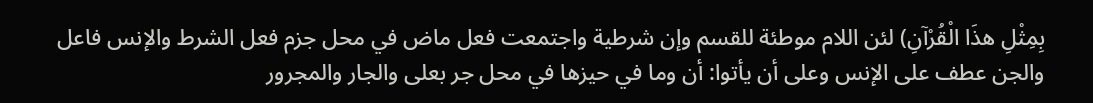بِمِثْلِ هذَا الْقُرْآنِ) لئن اللام موطئة للقسم وإن شرطية واجتمعت فعل ماض في محل جزم فعل الشرط والإنس فاعل والجن عطف على الإنس وعلى أن يأتوا: أن وما في حيزها في محل جر بعلى والجار والمجرور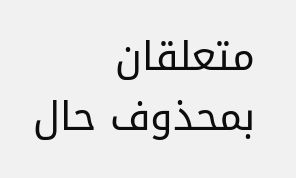متعلقان بمحذوف حال